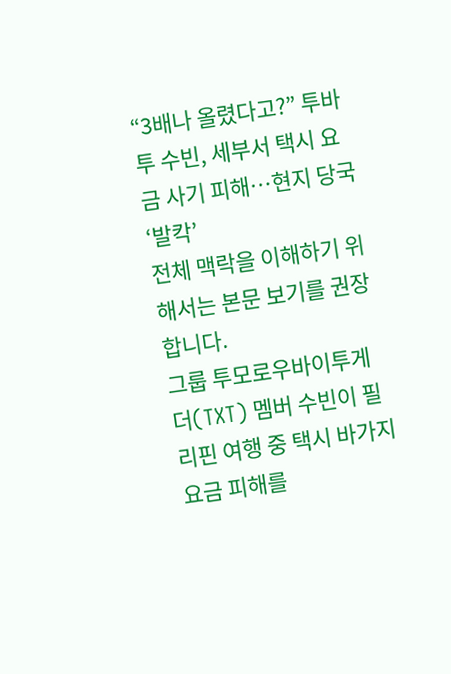“3배나 올렸다고?” 투바투 수빈, 세부서 택시 요금 사기 피해…현지 당국 ‘발칵’
전체 맥락을 이해하기 위해서는 본문 보기를 권장합니다.
그룹 투모로우바이투게더(TXT) 멤버 수빈이 필리핀 여행 중 택시 바가지요금 피해를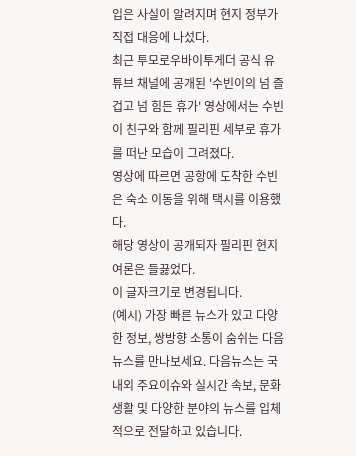입은 사실이 알려지며 현지 정부가 직접 대응에 나섰다.
최근 투모로우바이투게더 공식 유튜브 채널에 공개된 '수빈이의 넘 즐겁고 넘 힘든 휴가' 영상에서는 수빈이 친구와 함께 필리핀 세부로 휴가를 떠난 모습이 그려졌다.
영상에 따르면 공항에 도착한 수빈은 숙소 이동을 위해 택시를 이용했다.
해당 영상이 공개되자 필리핀 현지 여론은 들끓었다.
이 글자크기로 변경됩니다.
(예시) 가장 빠른 뉴스가 있고 다양한 정보, 쌍방향 소통이 숨쉬는 다음뉴스를 만나보세요. 다음뉴스는 국내외 주요이슈와 실시간 속보, 문화생활 및 다양한 분야의 뉴스를 입체적으로 전달하고 있습니다.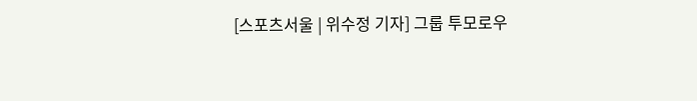[스포츠서울 | 위수정 기자] 그룹 투모로우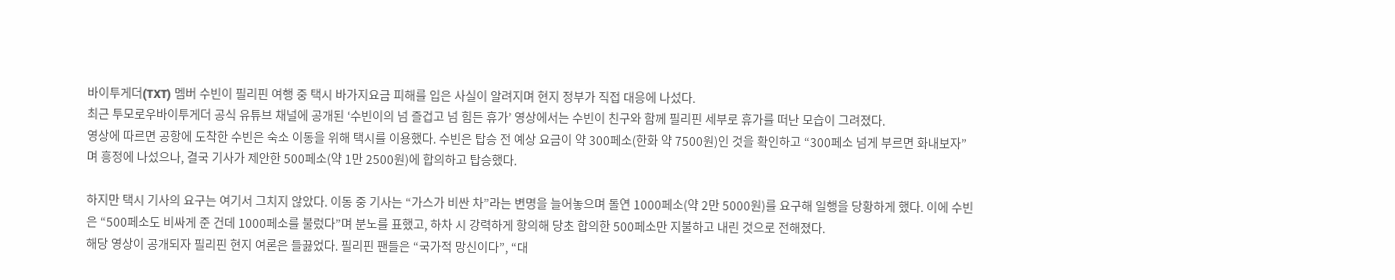바이투게더(TXT) 멤버 수빈이 필리핀 여행 중 택시 바가지요금 피해를 입은 사실이 알려지며 현지 정부가 직접 대응에 나섰다.
최근 투모로우바이투게더 공식 유튜브 채널에 공개된 ‘수빈이의 넘 즐겁고 넘 힘든 휴가’ 영상에서는 수빈이 친구와 함께 필리핀 세부로 휴가를 떠난 모습이 그려졌다.
영상에 따르면 공항에 도착한 수빈은 숙소 이동을 위해 택시를 이용했다. 수빈은 탑승 전 예상 요금이 약 300페소(한화 약 7500원)인 것을 확인하고 “300페소 넘게 부르면 화내보자”며 흥정에 나섰으나, 결국 기사가 제안한 500페소(약 1만 2500원)에 합의하고 탑승했다.

하지만 택시 기사의 요구는 여기서 그치지 않았다. 이동 중 기사는 “가스가 비싼 차”라는 변명을 늘어놓으며 돌연 1000페소(약 2만 5000원)를 요구해 일행을 당황하게 했다. 이에 수빈은 “500페소도 비싸게 준 건데 1000페소를 불렀다”며 분노를 표했고, 하차 시 강력하게 항의해 당초 합의한 500페소만 지불하고 내린 것으로 전해졌다.
해당 영상이 공개되자 필리핀 현지 여론은 들끓었다. 필리핀 팬들은 “국가적 망신이다”, “대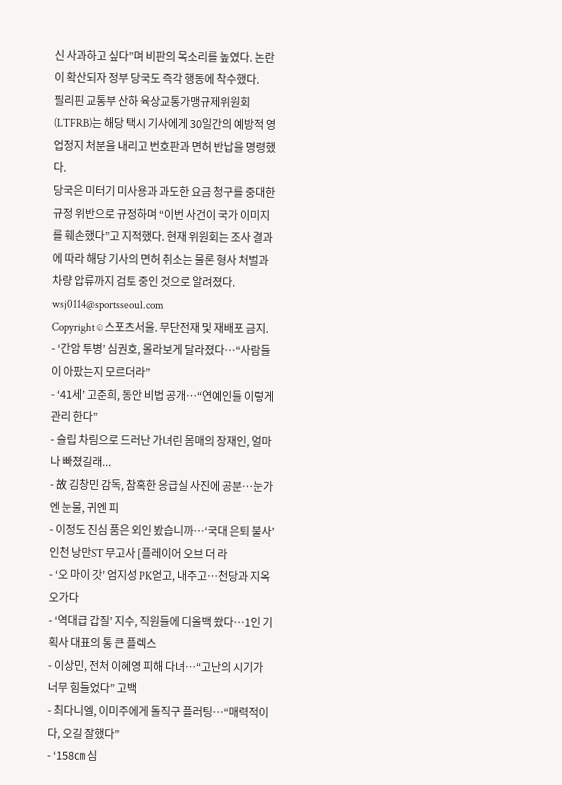신 사과하고 싶다”며 비판의 목소리를 높였다. 논란이 확산되자 정부 당국도 즉각 행동에 착수했다.
필리핀 교통부 산하 육상교통가맹규제위원회(LTFRB)는 해당 택시 기사에게 30일간의 예방적 영업정지 처분을 내리고 번호판과 면허 반납을 명령했다.
당국은 미터기 미사용과 과도한 요금 청구를 중대한 규정 위반으로 규정하며 “이번 사건이 국가 이미지를 훼손했다”고 지적했다. 현재 위원회는 조사 결과에 따라 해당 기사의 면허 취소는 물론 형사 처벌과 차량 압류까지 검토 중인 것으로 알려졌다. wsj0114@sportsseoul.com
Copyright © 스포츠서울. 무단전재 및 재배포 금지.
- ‘간암 투병’ 심권호, 몰라보게 달라졌다…“사람들이 아팠는지 모르더라”
- ‘41세’ 고준희, 동안 비법 공개…“연예인들 이렇게 관리 한다”
- 슬립 차림으로 드러난 가녀린 몸매의 장재인, 얼마나 빠졌길래...
- 故 김창민 감독, 참혹한 응급실 사진에 공분…눈가엔 눈물, 귀엔 피
- 이정도 진심 품은 외인 봤습니까…‘국대 은퇴 불사’ 인천 낭만ST 무고사 [플레이어 오브 더 라
- ‘오 마이 갓’ 엄지성 PK얻고, 내주고…천당과 지옥 오가다
- ‘역대급 갑질’ 지수, 직원들에 디올백 쐈다…1인 기획사 대표의 통 큰 플렉스
- 이상민, 전처 이혜영 피해 다녀…“고난의 시기가 너무 힘들었다” 고백
- 최다니엘, 이미주에게 돌직구 플러팅…“매력적이다, 오길 잘했다”
- ‘158㎝ 심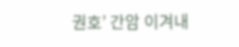권호’ 간암 이겨내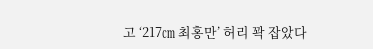고 ‘217㎝ 최홍만’ 허리 꽉 잡았다